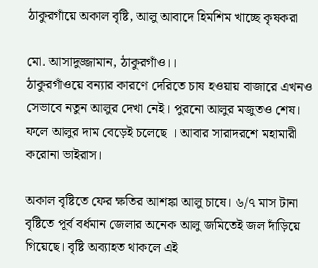ঠাকুরগাঁয়ে অকাল বৃষ্টি, আলু আবাদে হিমশিম খাচ্ছে কৃষকরা

মো. আসাদুজ্জামান, ঠাকুরগাঁও।।
ঠাকুরগাঁওয়ে বন্যার কারণে দেরিতে চাষ হওয়ায় বাজারে এখনও সেভাবে নতুন আলুর দেখা নেই। পুরনো আলুর মজুতও শেষ। ফলে আলুর দাম বেড়েই চলেছে । আবার সারাদরশে মহামারী করোনা ভাইরাস।

অকাল বৃষ্টিতে ফের ক্ষতির আশঙ্কা আলু চাষে। ৬/৭ মাস টানা বৃষ্টিতে পূর্ব বর্ধমান জেলার অনেক আলু জমিতেই জল দাঁড়িয়ে গিয়েছে। বৃষ্টি অব্যাহত থাকলে এই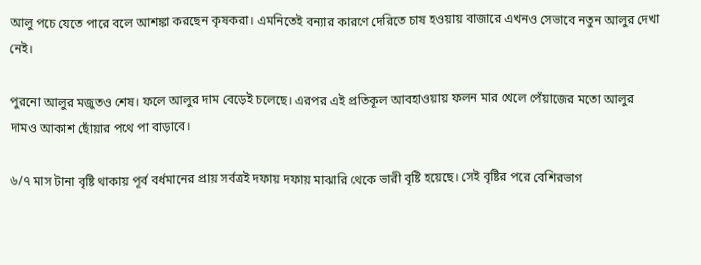আলু পচে যেতে পারে বলে আশঙ্কা করছেন কৃষকরা। এমনিতেই বন্যার কারণে দেরিতে চাষ হওয়ায় বাজারে এখনও সেভাবে নতুন আলুর দেখা নেই।

পুরনো আলুর মজুতও শেষ। ফলে আলুর দাম বেড়েই চলেছে। এরপর এই প্রতিকূল আবহাওয়ায় ফলন মার খেলে পেঁয়াজের মতো আলুর দামও আকাশ ছোঁয়ার পথে পা বাড়াবে।

৬/৭ মাস টানা বৃষ্টি থাকায় পূর্ব বর্ধমানের প্রায় সর্বত্রই দফায় দফায় মাঝারি থেকে ভারী বৃষ্টি হয়েছে। সেই বৃষ্টির পরে বেশিরভাগ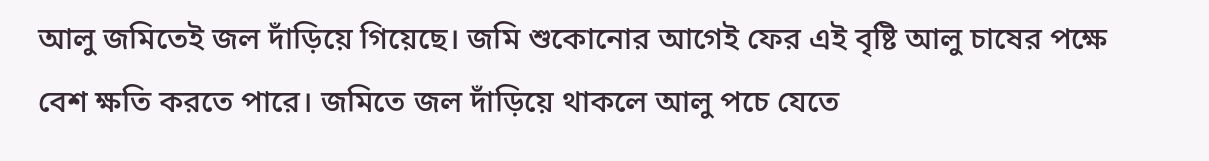আলু জমিতেই জল দাঁড়িয়ে গিয়েছে। জমি শুকোনোর আগেই ফের এই বৃষ্টি আলু চাষের পক্ষে বেশ ক্ষতি করতে পারে। জমিতে জল দাঁড়িয়ে থাকলে আলু পচে যেতে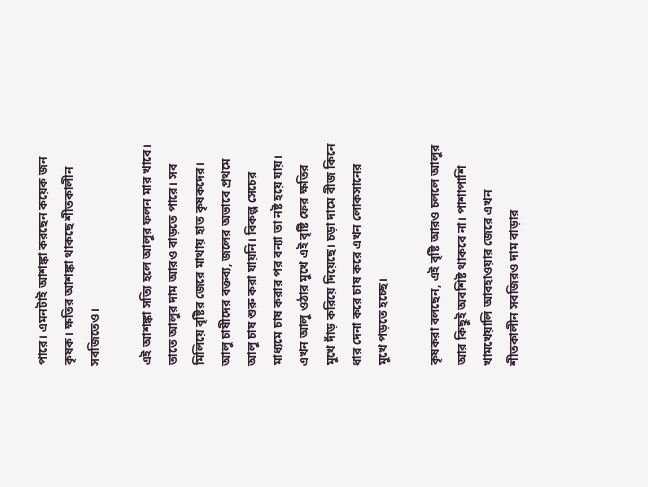পারে। এমনটাই আশঙ্কা করছেন কয়েক জন কৃষক। ক্ষতির আশঙ্কা থাকছে শীতকালীন সবজিতেও।

এই আশঙ্কা সত্যি হলে আলুর ফলন মার খাবে। তাতে আলুর দাম আরও বাড়তে পারে। সব মিলিয়ে বৃষ্টির জেরে মাথায় হাত কৃষকদের। আলু চাষীদের বক্তব্য, জলের অভাবে প্রথমে আলু চাষ শুরু করা যায়নি। বিকল্প সেচের মাধ্যমে চাষ করার পর বন্যা তা নষ্ট হয়ে যায়। এখন আলু ওঠার মুখে এই বৃষ্টি ফের ক্ষতির মুখে দাঁড় করিয়ে দিয়েছে। চড়া দামে বীজ কিনে ধার দেনা করে চাষ করে এখন লোকসানের মুখে পড়তে হচ্ছে।

কৃষকরা বলছেন, এই বৃষ্টি আরও চললে আলুর আর কিছুই অবশিষ্ট থাকবে না। পাশাপাশি খামখেয়ালি আবহাওয়ার জেরে এখন শীতকালীন সবজিরও দাম বাড়ার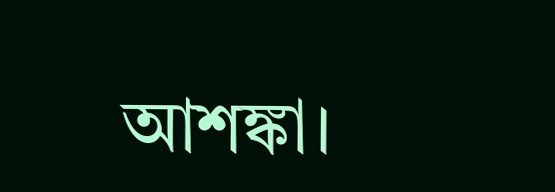আশঙ্কা।